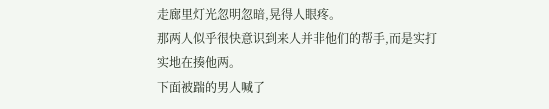走廊里灯光忽明忽暗,晃得人眼疼。
那两人似乎很快意识到来人并非他们的帮手,而是实打实地在揍他两。
下面被踹的男人喊了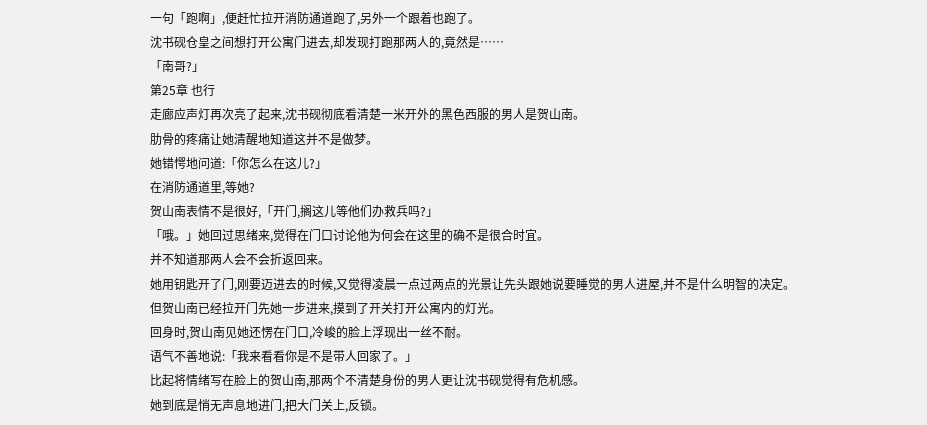一句「跑啊」,便赶忙拉开消防通道跑了,另外一个跟着也跑了。
沈书砚仓皇之间想打开公寓门进去,却发现打跑那两人的,竟然是……
「南哥?」
第25章 也行
走廊应声灯再次亮了起来,沈书砚彻底看清楚一米开外的黑色西服的男人是贺山南。
肋骨的疼痛让她清醒地知道这并不是做梦。
她错愕地问道:「你怎么在这儿?」
在消防通道里,等她?
贺山南表情不是很好,「开门,搁这儿等他们办救兵吗?」
「哦。」她回过思绪来,觉得在门口讨论他为何会在这里的确不是很合时宜。
并不知道那两人会不会折返回来。
她用钥匙开了门,刚要迈进去的时候,又觉得凌晨一点过两点的光景让先头跟她说要睡觉的男人进屋,并不是什么明智的决定。
但贺山南已经拉开门先她一步进来,摸到了开关打开公寓内的灯光。
回身时,贺山南见她还愣在门口,冷峻的脸上浮现出一丝不耐。
语气不善地说:「我来看看你是不是带人回家了。」
比起将情绪写在脸上的贺山南,那两个不清楚身份的男人更让沈书砚觉得有危机感。
她到底是悄无声息地进门,把大门关上,反锁。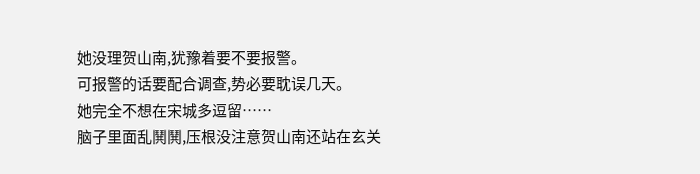她没理贺山南,犹豫着要不要报警。
可报警的话要配合调查,势必要耽误几天。
她完全不想在宋城多逗留……
脑子里面乱鬨鬨,压根没注意贺山南还站在玄关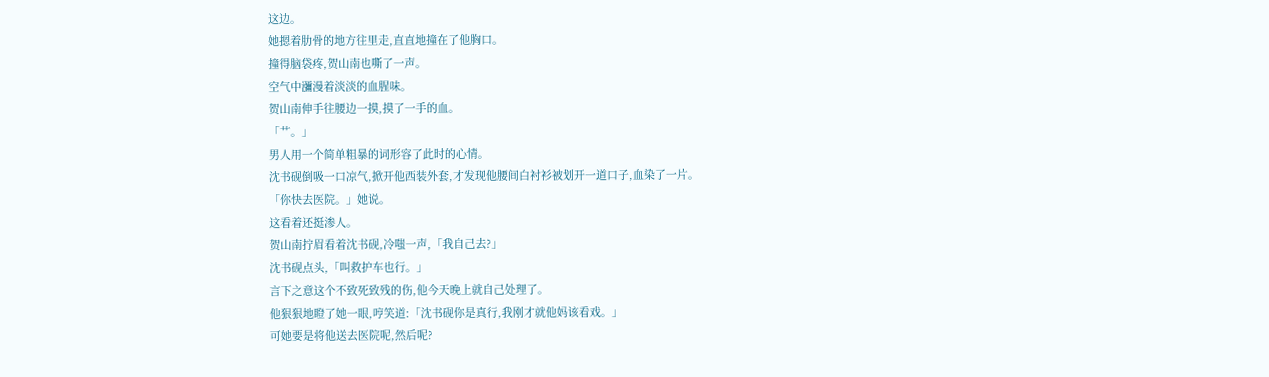这边。
她摁着肋骨的地方往里走,直直地撞在了他胸口。
撞得脑袋疼,贺山南也嘶了一声。
空气中瀰漫着淡淡的血腥味。
贺山南伸手往腰边一摸,摸了一手的血。
「艹。」
男人用一个简单粗暴的词形容了此时的心情。
沈书砚倒吸一口凉气,掀开他西装外套,才发现他腰间白衬衫被划开一道口子,血染了一片。
「你快去医院。」她说。
这看着还挺渗人。
贺山南拧眉看着沈书砚,冷嗤一声,「我自己去?」
沈书砚点头,「叫救护车也行。」
言下之意这个不致死致残的伤,他今天晚上就自己处理了。
他狠狠地瞪了她一眼,哼笑道:「沈书砚你是真行,我刚才就他妈该看戏。」
可她要是将他送去医院呢,然后呢?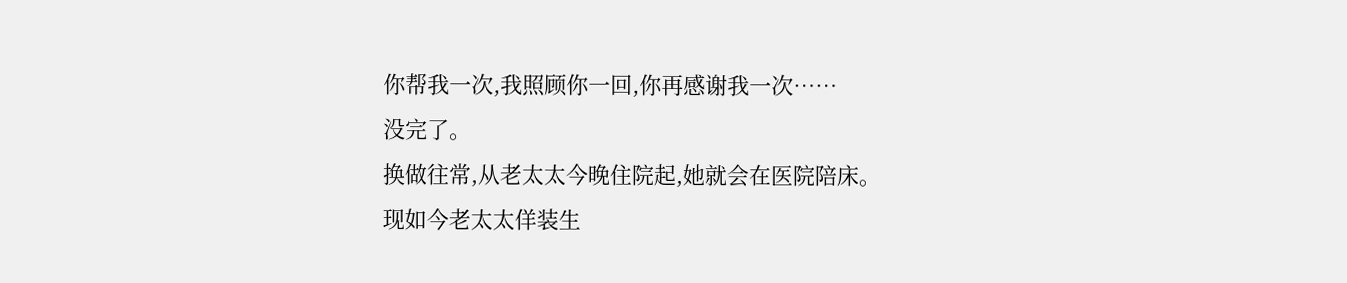你帮我一次,我照顾你一回,你再感谢我一次……
没完了。
换做往常,从老太太今晚住院起,她就会在医院陪床。
现如今老太太佯装生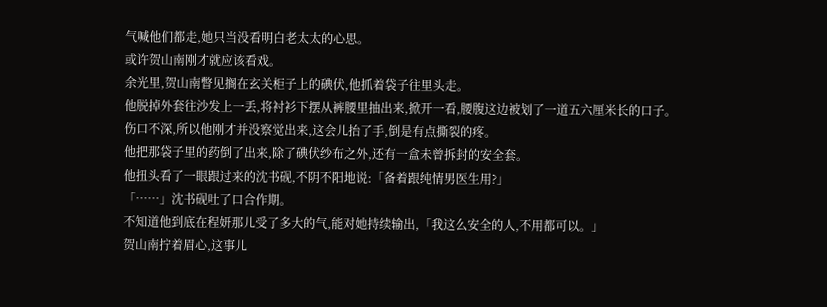气喊他们都走,她只当没看明白老太太的心思。
或许贺山南刚才就应该看戏。
余光里,贺山南瞥见搁在玄关柜子上的碘伏,他抓着袋子往里头走。
他脱掉外套往沙发上一丢,将衬衫下摆从裤腰里抽出来,掀开一看,腰腹这边被划了一道五六厘米长的口子。
伤口不深,所以他刚才并没察觉出来,这会儿抬了手,倒是有点撕裂的疼。
他把那袋子里的药倒了出来,除了碘伏纱布之外,还有一盒未曾拆封的安全套。
他扭头看了一眼跟过来的沈书砚,不阴不阳地说:「备着跟纯情男医生用?」
「……」沈书砚吐了口合作期。
不知道他到底在程妍那儿受了多大的气,能对她持续输出,「我这么安全的人,不用都可以。」
贺山南拧着眉心,这事儿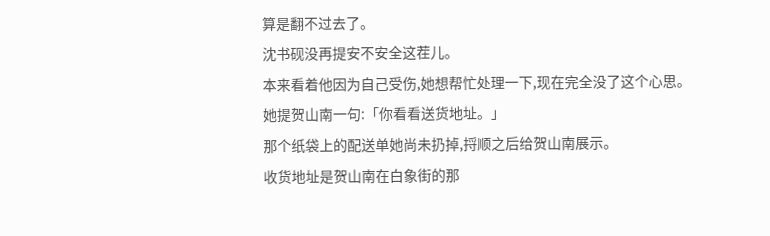算是翻不过去了。
沈书砚没再提安不安全这茬儿。
本来看着他因为自己受伤,她想帮忙处理一下,现在完全没了这个心思。
她提贺山南一句:「你看看送货地址。」
那个纸袋上的配送单她尚未扔掉,捋顺之后给贺山南展示。
收货地址是贺山南在白象街的那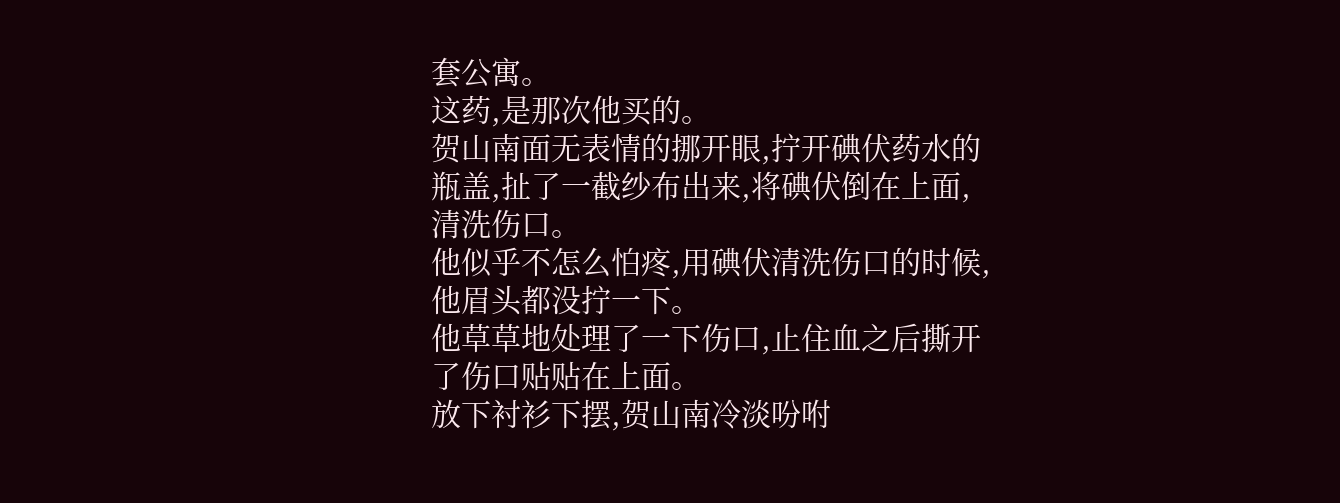套公寓。
这药,是那次他买的。
贺山南面无表情的挪开眼,拧开碘伏药水的瓶盖,扯了一截纱布出来,将碘伏倒在上面,清洗伤口。
他似乎不怎么怕疼,用碘伏清洗伤口的时候,他眉头都没拧一下。
他草草地处理了一下伤口,止住血之后撕开了伤口贴贴在上面。
放下衬衫下摆,贺山南冷淡吩咐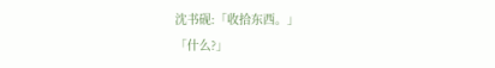沈书砚:「收拾东西。」
「什么?」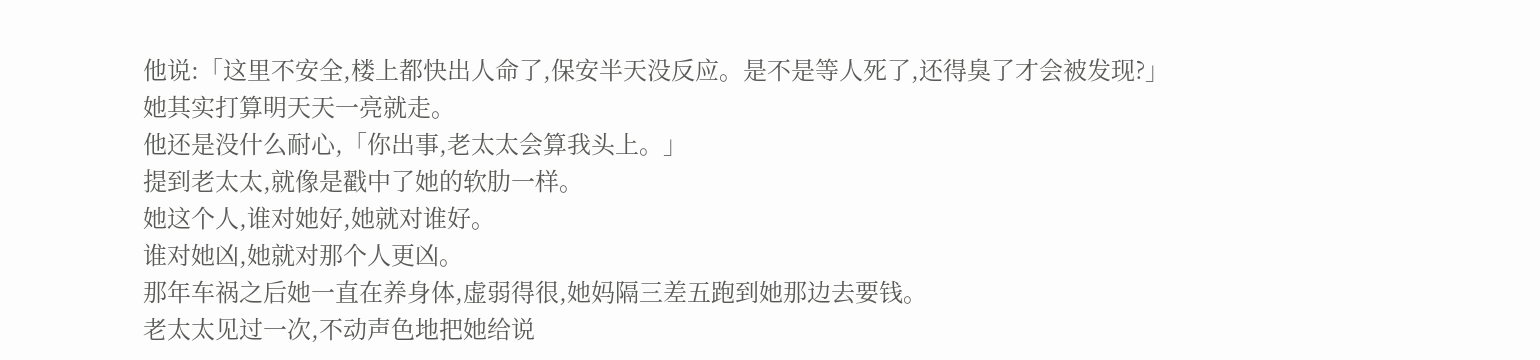他说:「这里不安全,楼上都快出人命了,保安半天没反应。是不是等人死了,还得臭了才会被发现?」
她其实打算明天天一亮就走。
他还是没什么耐心,「你出事,老太太会算我头上。」
提到老太太,就像是戳中了她的软肋一样。
她这个人,谁对她好,她就对谁好。
谁对她凶,她就对那个人更凶。
那年车祸之后她一直在养身体,虚弱得很,她妈隔三差五跑到她那边去要钱。
老太太见过一次,不动声色地把她给说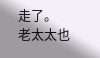走了。
老太太也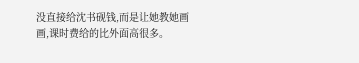没直接给沈书砚钱,而是让她教她画画,课时费给的比外面高很多。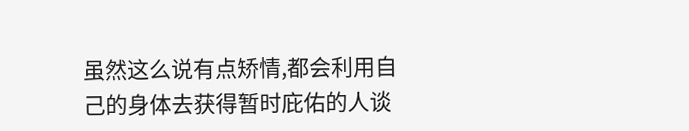虽然这么说有点矫情,都会利用自己的身体去获得暂时庇佑的人谈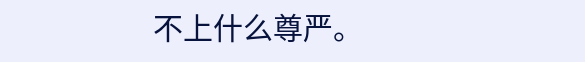不上什么尊严。